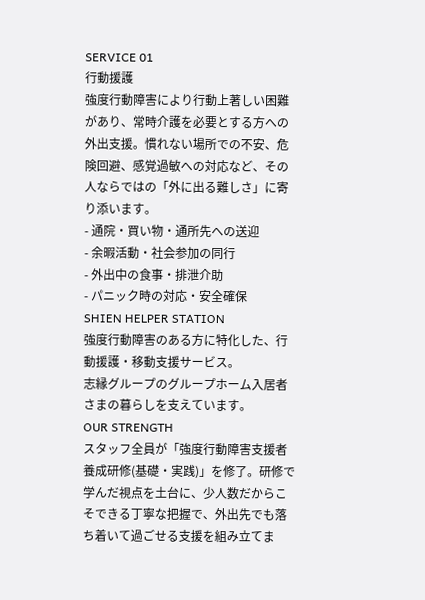SERVICE 01
行動援護
強度行動障害により行動上著しい困難があり、常時介護を必要とする方への外出支援。慣れない場所での不安、危険回避、感覚過敏への対応など、その人ならではの「外に出る難しさ」に寄り添います。
- 通院・買い物・通所先への送迎
- 余暇活動・社会参加の同行
- 外出中の食事・排泄介助
- パニック時の対応・安全確保
SHIEN HELPER STATION
強度行動障害のある方に特化した、行動援護・移動支援サービス。
志縁グループのグループホーム入居者さまの暮らしを支えています。
OUR STRENGTH
スタッフ全員が「強度行動障害支援者養成研修(基礎・実践)」を修了。研修で学んだ視点を土台に、少人数だからこそできる丁寧な把握で、外出先でも落ち着いて過ごせる支援を組み立てま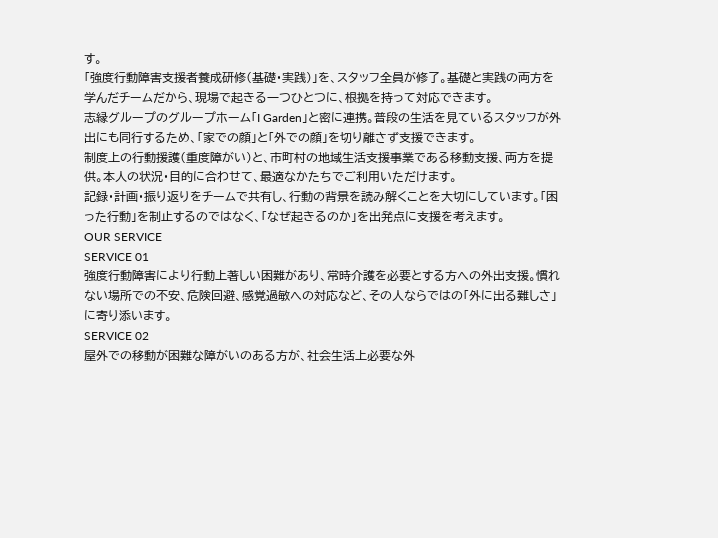す。
「強度行動障害支援者養成研修(基礎・実践)」を、スタッフ全員が修了。基礎と実践の両方を学んだチームだから、現場で起きる一つひとつに、根拠を持って対応できます。
志縁グループのグループホーム「I Garden」と密に連携。普段の生活を見ているスタッフが外出にも同行するため、「家での顔」と「外での顔」を切り離さず支援できます。
制度上の行動援護(重度障がい)と、市町村の地域生活支援事業である移動支援、両方を提供。本人の状況・目的に合わせて、最適なかたちでご利用いただけます。
記録・計画・振り返りをチームで共有し、行動の背景を読み解くことを大切にしています。「困った行動」を制止するのではなく、「なぜ起きるのか」を出発点に支援を考えます。
OUR SERVICE
SERVICE 01
強度行動障害により行動上著しい困難があり、常時介護を必要とする方への外出支援。慣れない場所での不安、危険回避、感覚過敏への対応など、その人ならではの「外に出る難しさ」に寄り添います。
SERVICE 02
屋外での移動が困難な障がいのある方が、社会生活上必要な外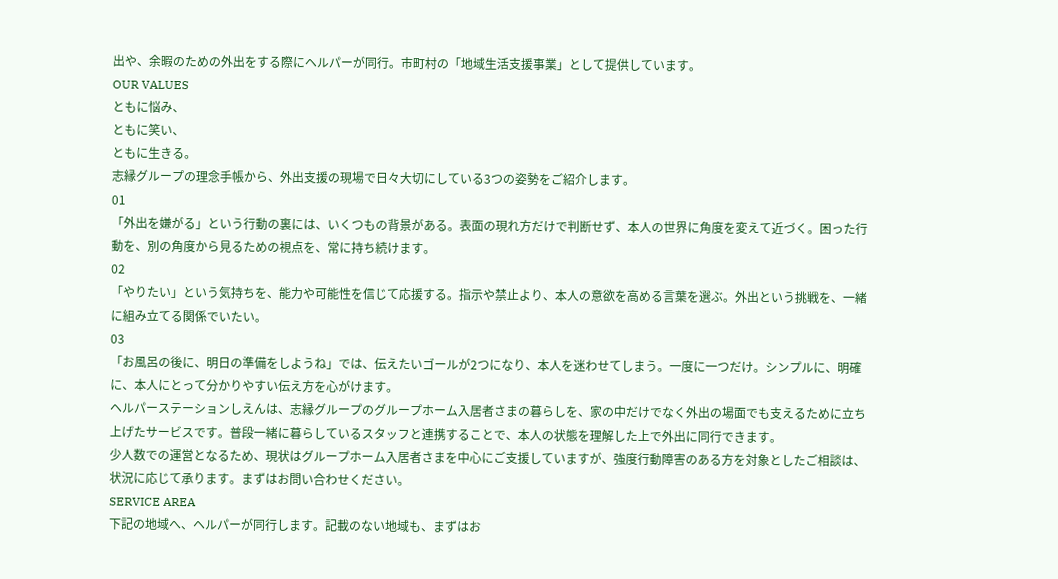出や、余暇のための外出をする際にヘルパーが同行。市町村の「地域生活支援事業」として提供しています。
OUR VALUES
ともに悩み、
ともに笑い、
ともに生きる。
志縁グループの理念手帳から、外出支援の現場で日々大切にしている3つの姿勢をご紹介します。
01
「外出を嫌がる」という行動の裏には、いくつもの背景がある。表面の現れ方だけで判断せず、本人の世界に角度を変えて近づく。困った行動を、別の角度から見るための視点を、常に持ち続けます。
02
「やりたい」という気持ちを、能力や可能性を信じて応援する。指示や禁止より、本人の意欲を高める言葉を選ぶ。外出という挑戦を、一緒に組み立てる関係でいたい。
03
「お風呂の後に、明日の準備をしようね」では、伝えたいゴールが2つになり、本人を迷わせてしまう。一度に一つだけ。シンプルに、明確に、本人にとって分かりやすい伝え方を心がけます。
ヘルパーステーションしえんは、志縁グループのグループホーム入居者さまの暮らしを、家の中だけでなく外出の場面でも支えるために立ち上げたサービスです。普段一緒に暮らしているスタッフと連携することで、本人の状態を理解した上で外出に同行できます。
少人数での運営となるため、現状はグループホーム入居者さまを中心にご支援していますが、強度行動障害のある方を対象としたご相談は、状況に応じて承ります。まずはお問い合わせください。
SERVICE AREA
下記の地域へ、ヘルパーが同行します。記載のない地域も、まずはお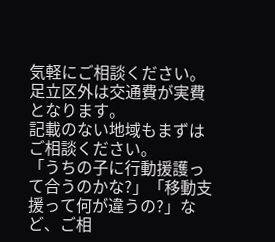気軽にご相談ください。
足立区外は交通費が実費となります。
記載のない地域もまずはご相談ください。
「うちの子に行動援護って合うのかな?」「移動支援って何が違うの?」など、ご相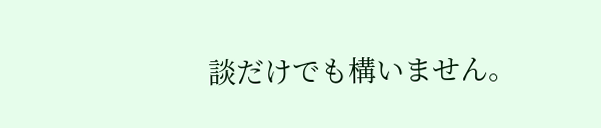談だけでも構いません。